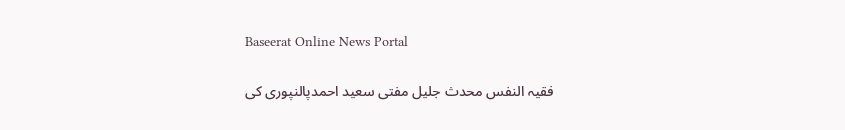Baseerat Online News Portal

فقیہ النفس محدث جلیل مفتی سعید احمدپالنپوری کی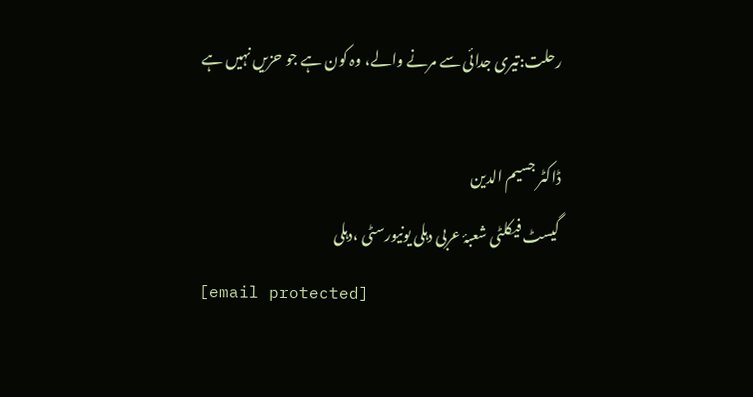رحلت:تیری جدائی سے مرنے والے، وہ کون ہے جو حزیں نہیں ہے

ڈاکٹر جسیم الدین
گیسٹ فیکلٹی شعبۂ عربی دہلی یونیورسٹی ،دہلی
[email protected]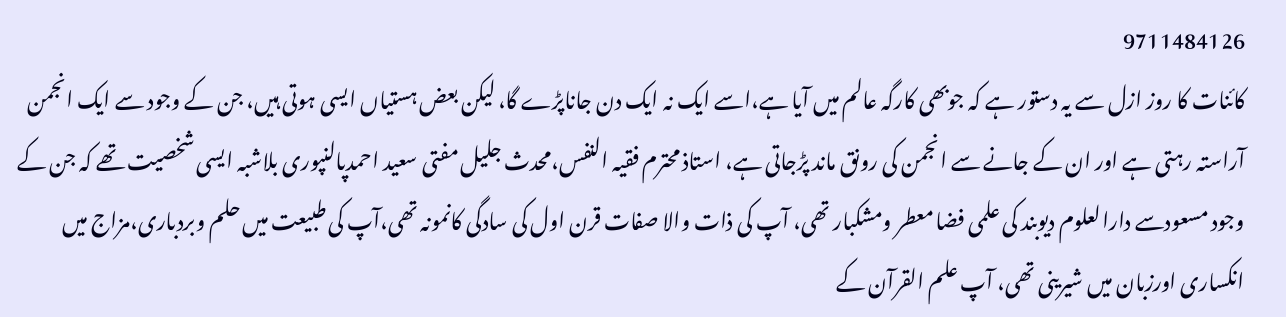9711484126
کائنات کا روز ازل سے یہ دستور ہے کہ جوبھی کارگہ عالم میں آیا ہے،اسے ایک نہ ایک دن جاناپڑے گا، لیکن بعض ہستیاں ایسی ہوتی ہیں، جن کے وجود سے ایک انجمن آراستہ رہتی ہے اور ان کے جانے سے انجمن کی رونق ماند پڑجاتی ہے، استاذ محترم فقیہ النفس،محدث جلیل مفتی سعید احمدپالنپوری بلاشبہ ایسی شخصیت تھے کہ جن کے وجود مسعودسے دارالعلوم دیوبند کی علمی فضا معطر ومشکبار تھی، آپ کی ذات والا صفات قرن اول کی سادگی کانمونہ تھی،آپ کی طبیعت میں حلم وبردباری،مزاج میں انکساری اورزبان میں شیرینی تھی، آپ علم القرآن کے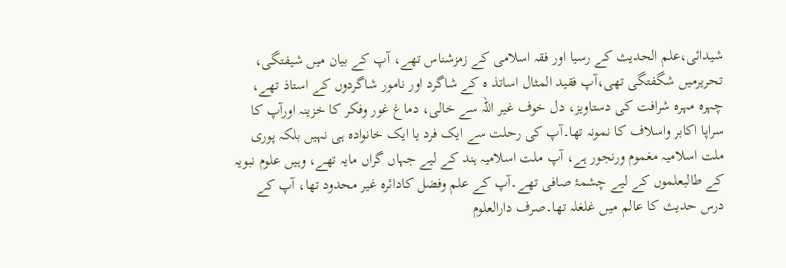شیدائی،علم الحدیث کے رسیا اور فقہ اسلامی کے زمزشناس تھے، آپ کے بیان میں شیفتگی، تحریرمیں شگفتگی تھی،آپ فقید المثال اساتذ ہ کے شاگرد اور نامور شاگردوں کے استاذ تھے، چہرہ مہرہ شرافت کی دستاویز، دل خوف غیر اللہ سے خالی، دماغ غور وفکر کا خزینہ اورآپ کا سراپا اکابر واسلاف کا نمونہ تھا۔آپ کی رحلت سے ایک فرد یا ایک خانوادہ ہی نہیں بلکہ پوری ملت اسلامیہ مغموم ورنجور ہے، آپ ملت اسلامیہ ہند کے لیے جہاں گراں مایہ تھے، وہیں علوم نبویہ کے طالبعلموں کے لیے چشمۂ صافی تھے۔آپ کے علم وفضل کادائرہ غیر محدود تھا، آپ کے درس حدیث کا عالم میں غلغلہ تھا۔صرف دارالعلوم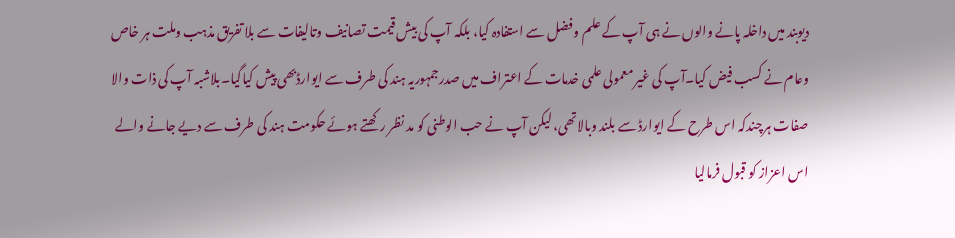دیوبند میں داخلہ پانے والوں نے ہی آپ کے علم وفضل سے استفادہ کیا، بلکہ آپ کی بیش قیمت تصانیف وتالیفات سے بلا تفریق مذہب وملت ہر خاص وعام نے کسب فیض کیا۔آپ کی غیر معمولی علمی خدمات کے اعتراف میں صدرجمہوریہ ہند کی طرف سے ایوارڈبھی پیش کیاگیا۔بلاشبہ آپ کی ذات والا صفات ہرچندکہ اس طرح کے ایوارڈ سے بلند وبالاتھی، لیکن آپ نے حب الوطنی کو مد نظر رکھتے ہوئے حکومت ہند کی طرف سے دیے جانے والے اس اعزاز کو قبول فرمالیا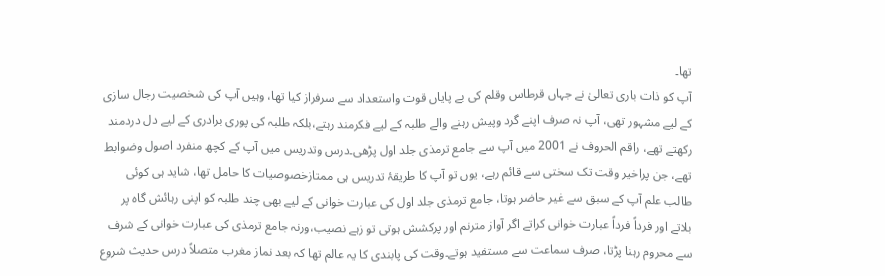تھا۔
آپ کو ذات باری تعالیٰ نے جہاں قرطاس وقلم کی بے پایاں قوت واستعداد سے سرفراز کیا تھا، وہیں آپ کی شخصیت رجال سازی کے لیے مشہور تھی، آپ نہ صرف اپنے گرد وپیش رہنے والے طلبہ کے لیے فکرمند رہتے،بلکہ طلبہ کی پوری برادری کے لیے دل دردمند رکھتے تھے، راقم الحروف نے 2001 میں آپ سے جامع ترمذی جلد اول پڑھی۔درس وتدریس میں آپ کے کچھ منفرد اصول وضوابط تھے، جن پراخیر وقت تک سختی سے قائم رہے، یوں تو آپ کا طریقۂ تدریس ہی ممتازخصوصیات کا حامل تھا، شاید ہی کوئی طالب علم آپ کے سبق سے غیر حاضر ہوتا، جامع ترمذی جلد اول کی عبارت خوانی کے لیے بھی چند طلبہ کو اپنی رہائش گاہ پر بلاتے اور فرداً فرداً عبارت خوانی کراتے اگر آواز مترنم اور پرکشش ہوتی تو زہے نصیب،ورنہ جامع ترمذی کی عبارت خوانی کے شرف سے محروم رہنا پڑتا، صرف سماعت سے مستفید ہوتے۔وقت کی پابندی کا یہ عالم تھا کہ بعد نماز مغرب متصلاً درس حدیث شروع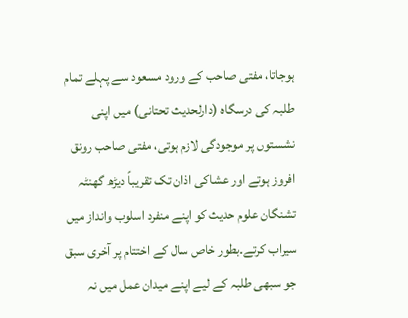ہوجاتا، مفتی صاحب کے ورود مسعود سے پہلے تمام طلبہ کی درسگاہ (دارلحدیث تحتانی) میں اپنی نشستوں پر موجودگی لازم ہوتی، مفتی صاحب رونق افروز ہوتے اور عشاکی اذان تک تقریباً دیڑھ گھنٹہ تشنگان علوم حدیث کو اپنے منفرد اسلوب وانداز میں سیراب کرتے۔بطور خاص سال کے اختتام پر آخری سبق جو سبھی طلبہ کے لیے اپنے میدان عمل میں نہ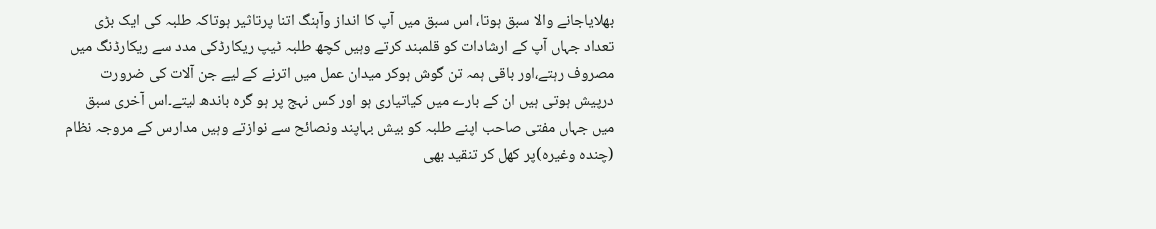بھلایاجانے والا سبق ہوتا، اس سبق میں آپ کا انداز وآہنگ اتنا پرتاثیر ہوتاکہ طلبہ کی ایک بڑی تعداد جہاں آپ کے ارشادات کو قلمبند کرتے وہیں کچھ طلبہ ٹیپ ریکارڈکی مدد سے ریکارڈنگ میں مصروف رہتے،اور باقی ہمہ تن گوش ہوکر میدان عمل میں اترنے کے لیے جن آلات کی ضرورت درپیش ہوتی ہیں ان کے بارے میں کیاتیاری ہو اور کس نہج پر ہو گرہ باندھ لیتے۔اس آخری سبق میں جہاں مفتی صاحب اپنے طلبہ کو بیش بہاپند ونصائح سے نوازتے وہیں مدارس کے مروجہ نظام (چندہ وغیرہ)پر کھل کر تنقید بھی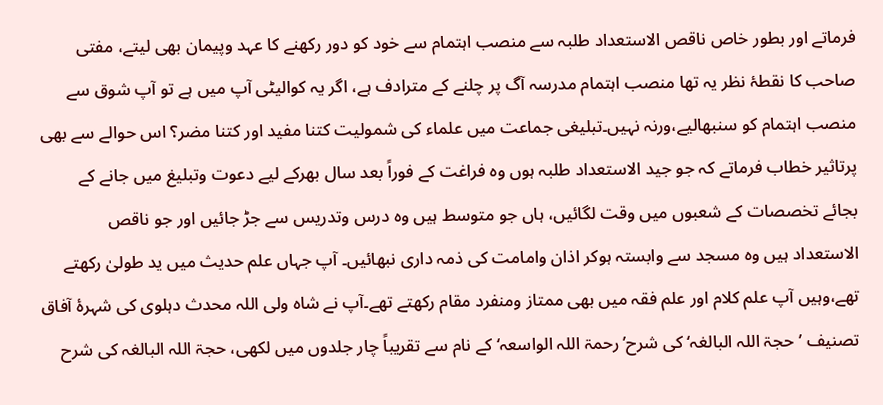فرماتے اور بطور خاص ناقص الاستعداد طلبہ سے منصب اہتمام سے خود کو دور رکھنے کا عہد وپیمان بھی لیتے، مفتی صاحب کا نقطۂ نظر یہ تھا منصب اہتمام مدرسہ آگ پر چلنے کے مترادف ہے، اگر یہ کوالیٹی آپ میں ہے تو آپ شوق سے منصب اہتمام کو سنبھالیے،ورنہ نہیں۔تبلیغی جماعت میں علماء کی شمولیت کتنا مفید اور کتنا مضر؟ اس حوالے سے بھی پرتاثیر خطاب فرماتے کہ جو جید الاستعداد طلبہ ہوں وہ فراغت کے فوراً بعد سال بھرکے لیے دعوت وتبلیغ میں جانے کے بجائے تخصصات کے شعبوں میں وقت لگائیں، ہاں جو متوسط ہیں وہ درس وتدریس سے جڑ جائیں اور جو ناقص الاستعداد ہیں وہ مسجد سے وابستہ ہوکر اذان وامامت کی ذمہ داری نبھائیں۔ آپ جہاں علم حدیث میں ید طولیٰ رکھتے تھے،وہیں آپ علم کلام اور علم فقہ میں بھی ممتاز ومنفرد مقام رکھتے تھے۔آپ نے شاہ ولی اللہ محدث دہلوی کی شہرۂ آفاق تصنیف ’حجۃ اللہ البالغہ‘ کی شرح’رحمۃ اللہ الواسعہ‘ کے نام سے تقریباً چار جلدوں میں لکھی، حجۃ اللہ البالغہ کی شرح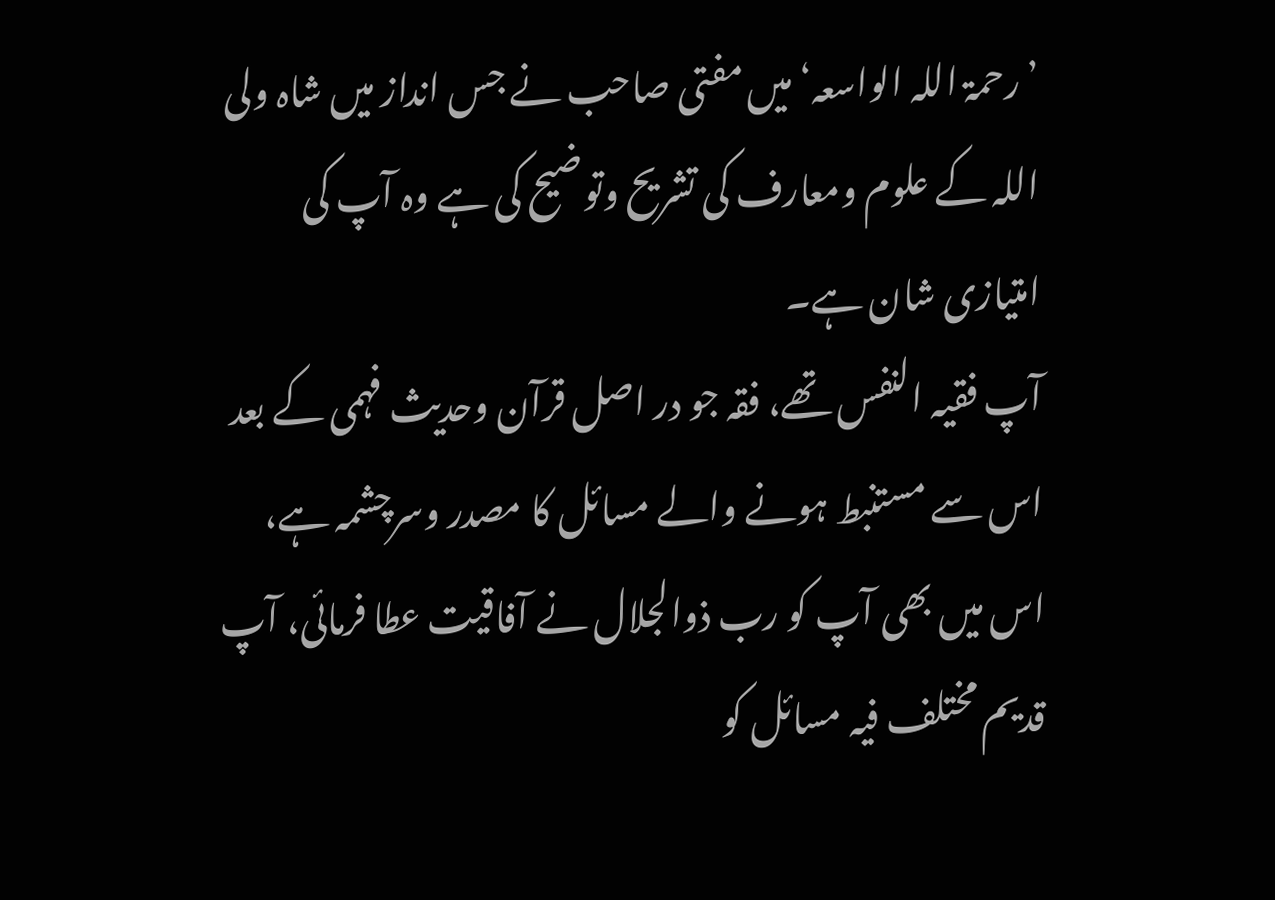’رحمۃ اللہ الواسعہ‘ میں مفتی صاحب نے جس انداز میں شاہ ولی اللہ کے علوم ومعارف کی تشریح وتوضیح کی ہے وہ آپ کی امتیازی شان ہے۔
آپ فقیہ النفس تھے، فقہ جو در اصل قرآن وحدیث فہمی کے بعد اس سے مستنبط ہونے والے مسائل کا مصدر وسرچشمہ ہے، اس میں بھی آپ کو رب ذوالجلال نے آفاقیت عطا فرمائی، آپ قدیم مختلف فیہ مسائل کو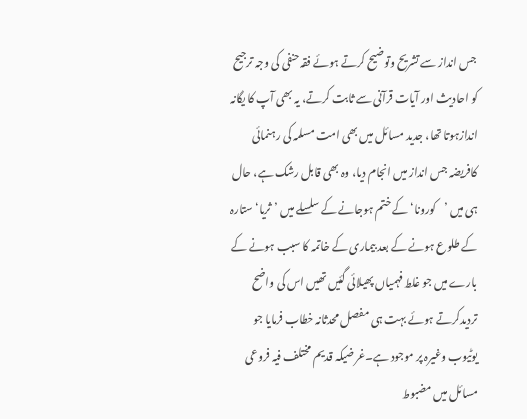جس انداز سے تشریح وتوضیح کرتے ہوئے فقہ حنفی کی وجہ ترجیح کو احادیث اور آیات قرآنی سے ثابت کرتے، یہ بھی آپ کا یگانہ اندازہوتا تھا، جدید مسائل میں بھی امت مسلمہ کی رہنمائی کافریضہ جس انداز میں انجام دیا، وہ بھی قابل رشک ہے، حال ہی میں ’کورونا‘ کے ختم ہوجانے کے سلسلے میں ’ثریا‘ ستارہ کے طلوع ہونے کے بعد بیماری کے خاتمہ کا سبب ہونے کے بارے میں جو غلط فہمیاں پھیلائی گئیں تھیں اس کی واضح تردیدکرتے ہوئے بہت ہی مفصل محدثانہ خطاب فرمایا جو یوٹیوب وغیرہ پر موجود ہے۔غرضیکہ قدیم مختلف فیہ فروعی مسائل میں مضبوط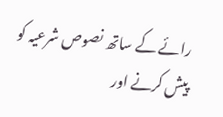رائے کے ساتھ نصوص شرعیہ کو پیش کرنے اور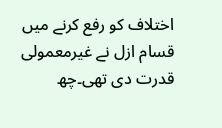اختلاف کو رفع کرنے میں قسام ازل نے غیرمعمولی قدرت دی تھی۔چھ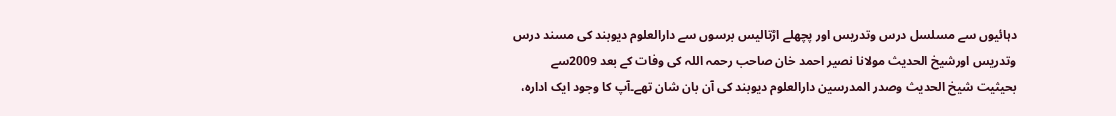دہائیوں سے مسلسل درس وتدریس اور پچھلے اڑتالیس برسوں سے دارالعلوم دیوبند کی مسند درس وتدریس اورشیخ الحدیث مولانا نصیر احمد خان صاحب رحمہ اللہ کی وفات کے بعد 2009سے بحیثیت شیخ الحدیث وصدر المدرسین دارالعلوم دیوبند کی آن بان شان تھے۔آپ کا وجود ایک ادارہ،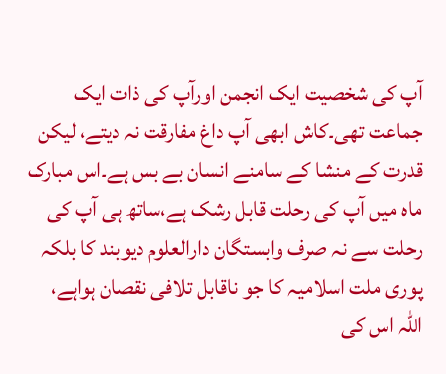آپ کی شخصیت ایک انجمن اورآپ کی ذات ایک جماعت تھی۔کاش ابھی آپ داغ مفارقت نہ دیتے، لیکن قدرت کے منشا کے سامنے انسان بے بس ہے۔اس مبارک ماہ میں آپ کی رحلت قابل رشک ہے،ساتھ ہی آپ کی رحلت سے نہ صرف وابستگان دارالعلوم دیوبند کا بلکہ پوری ملت اسلامیہ کا جو ناقابل تلافی نقصان ہواہے، اللہ اس کی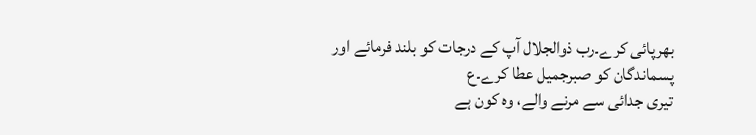بھرپائی کرے۔رب ذوالجلال آپ کے درجات کو بلند فرمائے اور پسماندگان کو صبرجمیل عطا کرے۔ع
تیری جدائی سے مرنے والے، وہ کون ہے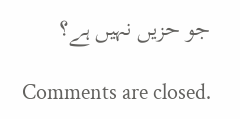جو حزیں نہیں ہے؟

Comments are closed.